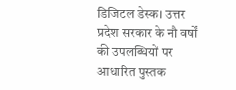डिजिटल डेस्क। उत्तर प्रदेश सरकार के नौ वर्षों की उपलब्धियों पर आधारित पुस्तक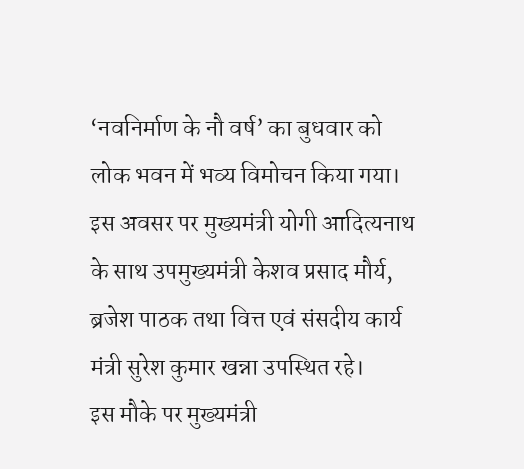‘नवनिर्माण के नौ वर्ष’ का बुधवार को लोक भवन में भव्य विमोचन किया गया। इस अवसर पर मुख्यमंत्री योगी आदित्यनाथ के साथ उपमुख्यमंत्री केशव प्रसाद मौर्य, ब्रजेश पाठक तथा वित्त एवं संसदीय कार्य मंत्री सुरेश कुमार खन्ना उपस्थित रहे।
इस मौके पर मुख्यमंत्री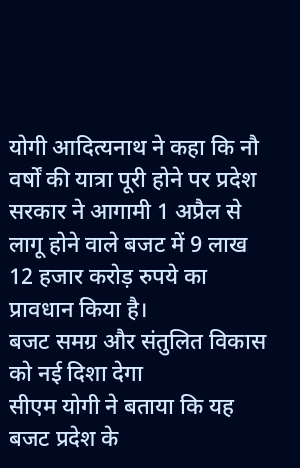योगी आदित्यनाथ ने कहा कि नौ वर्षों की यात्रा पूरी होने पर प्रदेश सरकार ने आगामी 1 अप्रैल से लागू होने वाले बजट में 9 लाख 12 हजार करोड़ रुपये का प्रावधान किया है।
बजट समग्र और संतुलित विकास को नई दिशा देगा
सीएम योगी ने बताया कि यह बजट प्रदेश के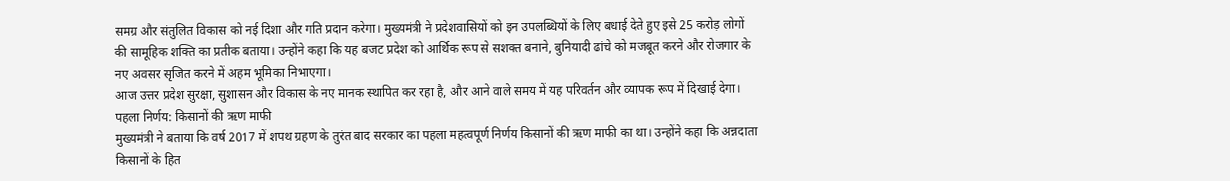समग्र और संतुलित विकास को नई दिशा और गति प्रदान करेगा। मुख्यमंत्री ने प्रदेशवासियों को इन उपलब्धियों के लिए बधाई देते हुए इसे 25 करोड़ लोगों की सामूहिक शक्ति का प्रतीक बताया। उन्होंने कहा कि यह बजट प्रदेश को आर्थिक रूप से सशक्त बनाने, बुनियादी ढांचे को मजबूत करने और रोजगार के नए अवसर सृजित करने में अहम भूमिका निभाएगा।
आज उत्तर प्रदेश सुरक्षा, सुशासन और विकास के नए मानक स्थापित कर रहा है, और आने वाले समय में यह परिवर्तन और व्यापक रूप में दिखाई देगा।
पहला निर्णय: किसानों की ऋण माफी
मुख्यमंत्री ने बताया कि वर्ष 2017 में शपथ ग्रहण के तुरंत बाद सरकार का पहला महत्वपूर्ण निर्णय किसानों की ऋण माफी का था। उन्होंने कहा कि अन्नदाता किसानों के हित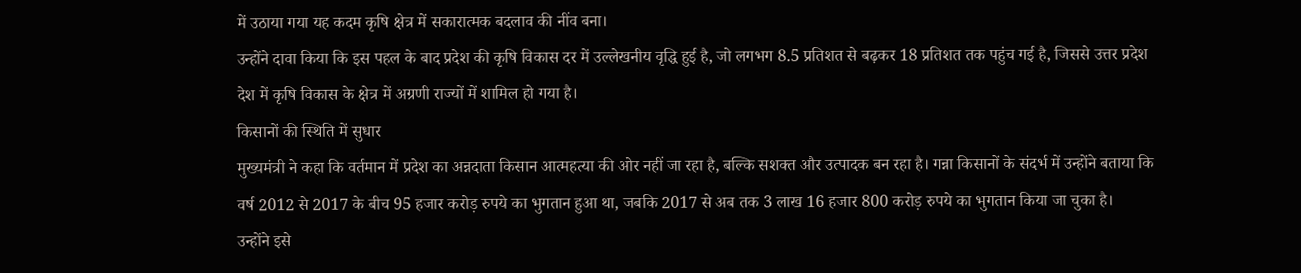में उठाया गया यह कदम कृषि क्षेत्र में सकारात्मक बदलाव की नींव बना।
उन्होंने दावा किया कि इस पहल के बाद प्रदेश की कृषि विकास दर में उल्लेखनीय वृद्धि हुई है, जो लगभग 8.5 प्रतिशत से बढ़कर 18 प्रतिशत तक पहुंच गई है, जिससे उत्तर प्रदेश देश में कृषि विकास के क्षेत्र में अग्रणी राज्यों में शामिल हो गया है।
किसानों की स्थिति में सुधार
मुख्यमंत्री ने कहा कि वर्तमान में प्रदेश का अन्नदाता किसान आत्महत्या की ओर नहीं जा रहा है, बल्कि सशक्त और उत्पादक बन रहा है। गन्ना किसानों के संदर्भ में उन्होंने बताया कि वर्ष 2012 से 2017 के बीच 95 हजार करोड़ रुपये का भुगतान हुआ था, जबकि 2017 से अब तक 3 लाख 16 हजार 800 करोड़ रुपये का भुगतान किया जा चुका है।
उन्होंने इसे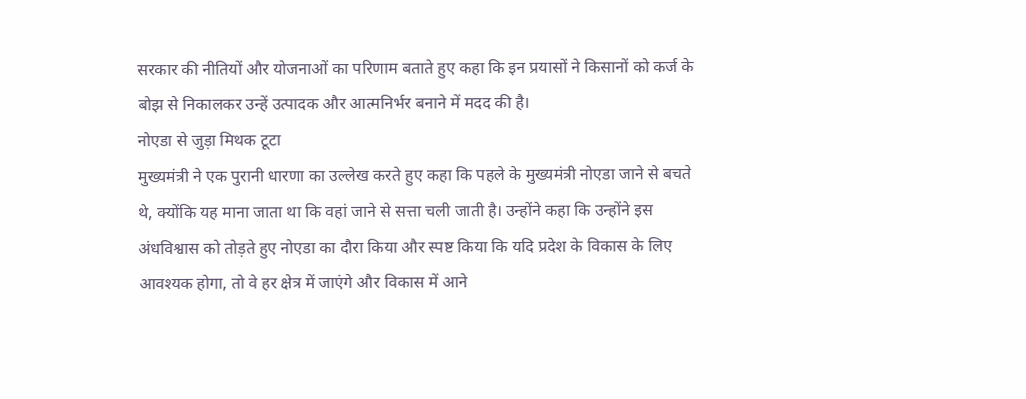सरकार की नीतियों और योजनाओं का परिणाम बताते हुए कहा कि इन प्रयासों ने किसानों को कर्ज के बोझ से निकालकर उन्हें उत्पादक और आत्मनिर्भर बनाने में मदद की है।
नोएडा से जुड़ा मिथक टूटा
मुख्यमंत्री ने एक पुरानी धारणा का उल्लेख करते हुए कहा कि पहले के मुख्यमंत्री नोएडा जाने से बचते थे, क्योंकि यह माना जाता था कि वहां जाने से सत्ता चली जाती है। उन्होंने कहा कि उन्होंने इस अंधविश्वास को तोड़ते हुए नोएडा का दौरा किया और स्पष्ट किया कि यदि प्रदेश के विकास के लिए आवश्यक होगा, तो वे हर क्षेत्र में जाएंगे और विकास में आने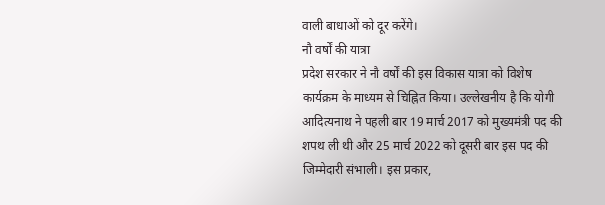वाली बाधाओं को दूर करेंगे।
नौ वर्षों की यात्रा
प्रदेश सरकार ने नौ वर्षों की इस विकास यात्रा को विशेष कार्यक्रम के माध्यम से चिह्नित किया। उल्लेखनीय है कि योगी आदित्यनाथ ने पहली बार 19 मार्च 2017 को मुख्यमंत्री पद की शपथ ली थी और 25 मार्च 2022 को दूसरी बार इस पद की जिम्मेदारी संभाली। इस प्रकार,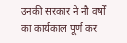उनकी सरकार ने नौ वर्षों का कार्यकाल पूर्ण कर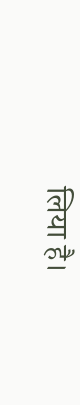लिया है।